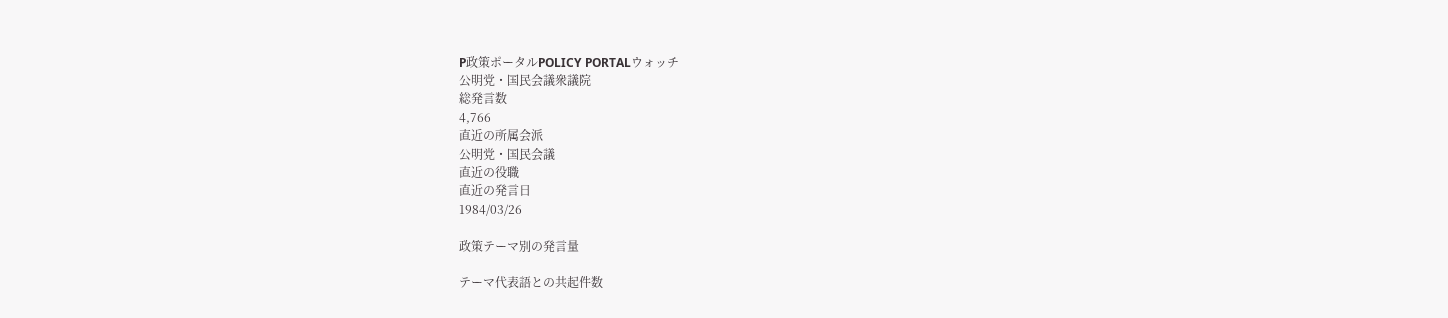P政策ポータルPOLICY PORTALウォッチ
公明党・国民会議衆議院
総発言数
4,766
直近の所属会派
公明党・国民会議
直近の役職
直近の発言日
1984/03/26

政策テーマ別の発言量

テーマ代表語との共起件数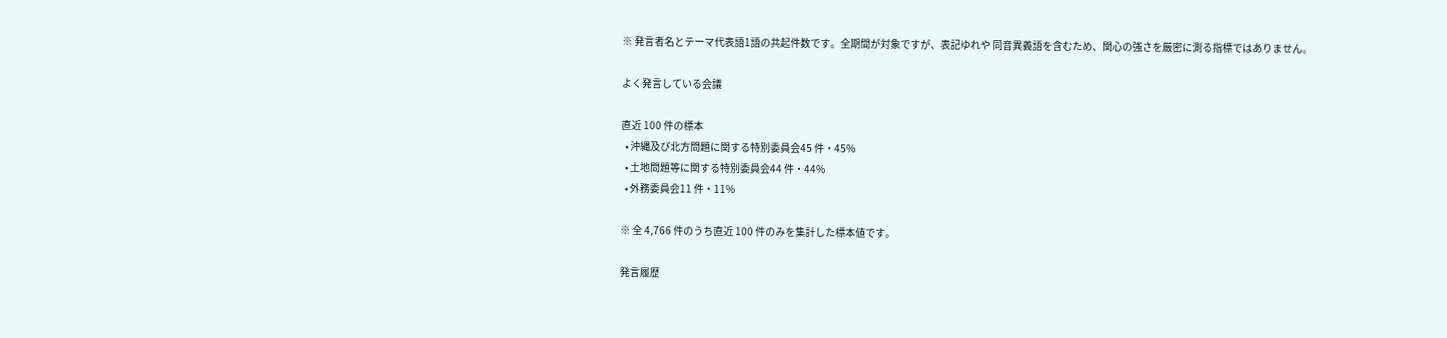※ 発言者名とテーマ代表語1語の共起件数です。全期間が対象ですが、表記ゆれや 同音異義語を含むため、関心の強さを厳密に測る指標ではありません。

よく発言している会議

直近 100 件の標本
  • 沖縄及び北方問題に関する特別委員会45 件・45%
  • 土地問題等に関する特別委員会44 件・44%
  • 外務委員会11 件・11%

※ 全 4,766 件のうち直近 100 件のみを集計した標本値です。

発言履歴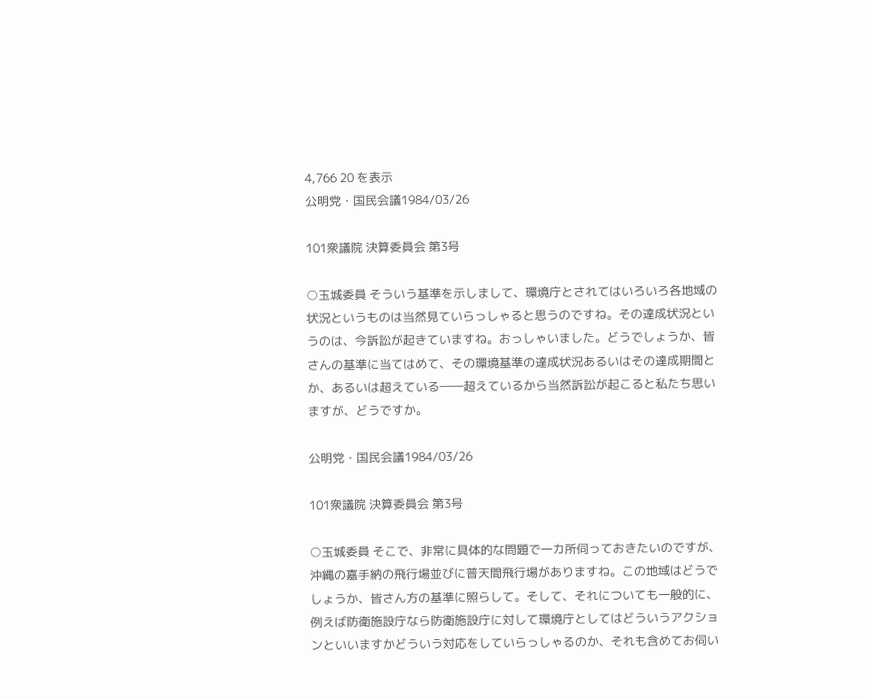4,766 20 を表示
公明党・国民会議1984/03/26

101衆議院 決算委員会 第3号

○玉城委員 そういう基準を示しまして、環境庁とされてはいろいろ各地域の状況というものは当然見ていらっしゃると思うのですね。その達成状況というのは、今訴訟が起きていますね。おっしゃいました。どうでしょうか、皆さんの基準に当てはめて、その環境基準の達成状況あるいはその達成期間とか、あるいは超えている――超えているから当然訴訟が起こると私たち思いますが、どうですか。

公明党・国民会議1984/03/26

101衆議院 決算委員会 第3号

○玉城委員 そこで、非常に具体的な問題で一カ所伺っておきたいのですが、沖縄の嘉手納の飛行場並びに普天間飛行場がありますね。この地域はどうでしょうか、皆さん方の基準に照らして。そして、それについても一般的に、例えば防衛施設庁なら防衛施設庁に対して環境庁としてはどういうアクションといいますかどういう対応をしていらっしゃるのか、それも含めてお伺い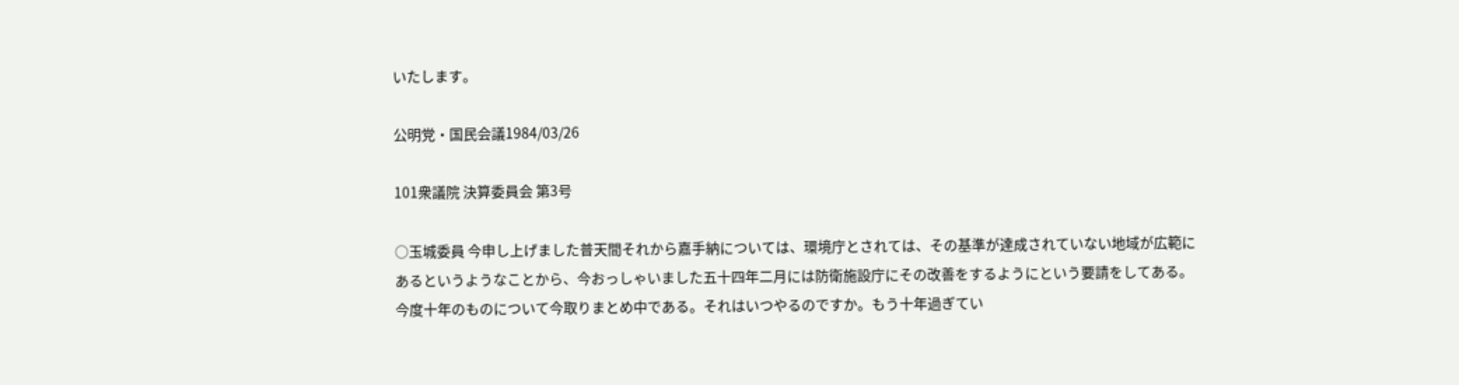いたします。

公明党・国民会議1984/03/26

101衆議院 決算委員会 第3号

○玉城委員 今申し上げました普天間それから嘉手納については、環境庁とされては、その基準が達成されていない地域が広範にあるというようなことから、今おっしゃいました五十四年二月には防衛施設庁にその改善をするようにという要請をしてある。今度十年のものについて今取りまとめ中である。それはいつやるのですか。もう十年過ぎてい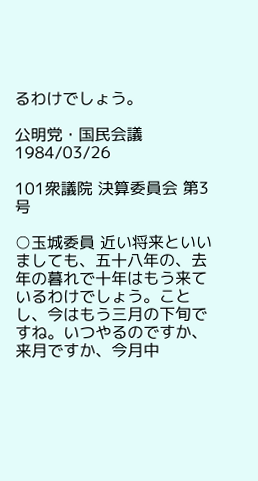るわけでしょう。

公明党・国民会議1984/03/26

101衆議院 決算委員会 第3号

○玉城委員 近い将来といいましても、五十八年の、去年の暮れで十年はもう来ているわけでしょう。ことし、今はもう三月の下旬ですね。いつやるのですか、来月ですか、今月中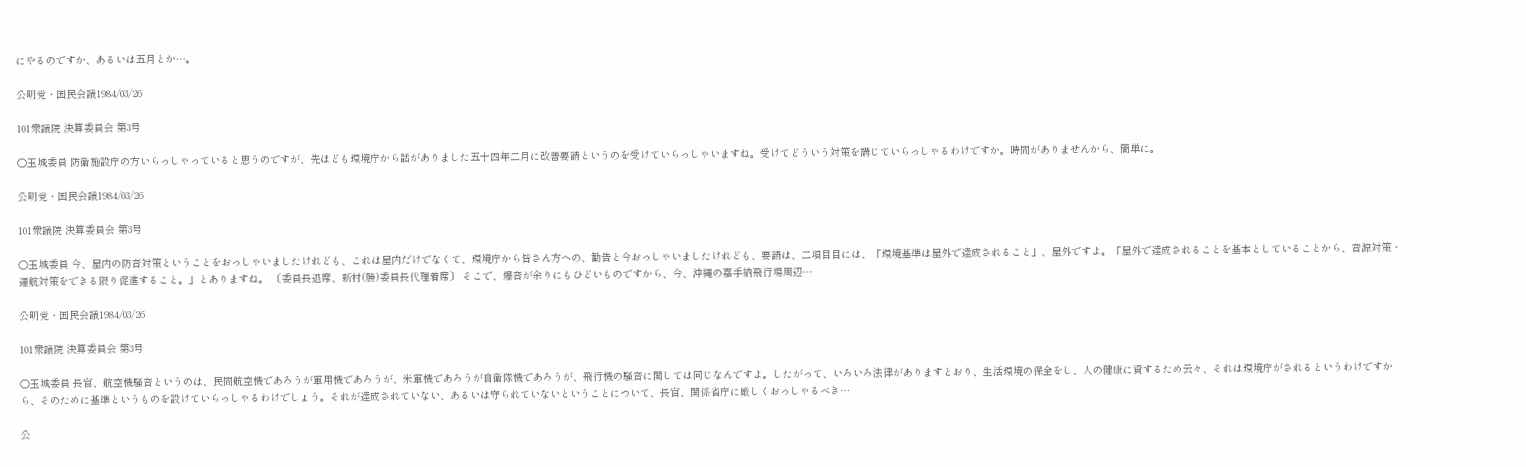にやるのですか、あるいは五月とか…。

公明党・国民会議1984/03/26

101衆議院 決算委員会 第3号

○玉城委員 防衛施設庁の方いらっしゃっていると思うのですが、先ほども環境庁から話がありました五十四年二月に改善要請というのを受けていらっしゃいますね。受けてどういう対策を講じていらっしゃるわけですか。時間がありませんから、簡単に。

公明党・国民会議1984/03/26

101衆議院 決算委員会 第3号

○玉城委員 今、屋内の防音対策ということをおっしゃいましたけれども、これは屋内だけでなくて、環境庁から皆さん方への、勧告と今おっしゃいましたけれども、要請は、二項目目には、「環境基準は屋外で達成されること」、屋外ですよ。「屋外で達成されることを基本としていることから、音源対策・運航対策をできる限り促進すること。」とありますね。 〔委員長退席、新村(勝)委員長代理着席〕 そこで、爆音が余りにもひどいものですから、今、沖縄の嘉手納飛行場周辺…

公明党・国民会議1984/03/26

101衆議院 決算委員会 第3号

○玉城委員 長官、航空機騒音というのは、民間航空機であろうが軍用機であろうが、米軍機であろうが自衛隊機であろうが、飛行機の騒音に関しては同じなんですよ。したがって、いろいろ法律がありますとおり、生活環境の保全をし、人の健康に資するため云々、それは環境庁がされるというわけですから、そのために基準というものを設けていらっしゃるわけでしょう。それが達成されていない、あるいは守られていないということについて、長官、関係省庁に厳しくおっしゃるべき…

公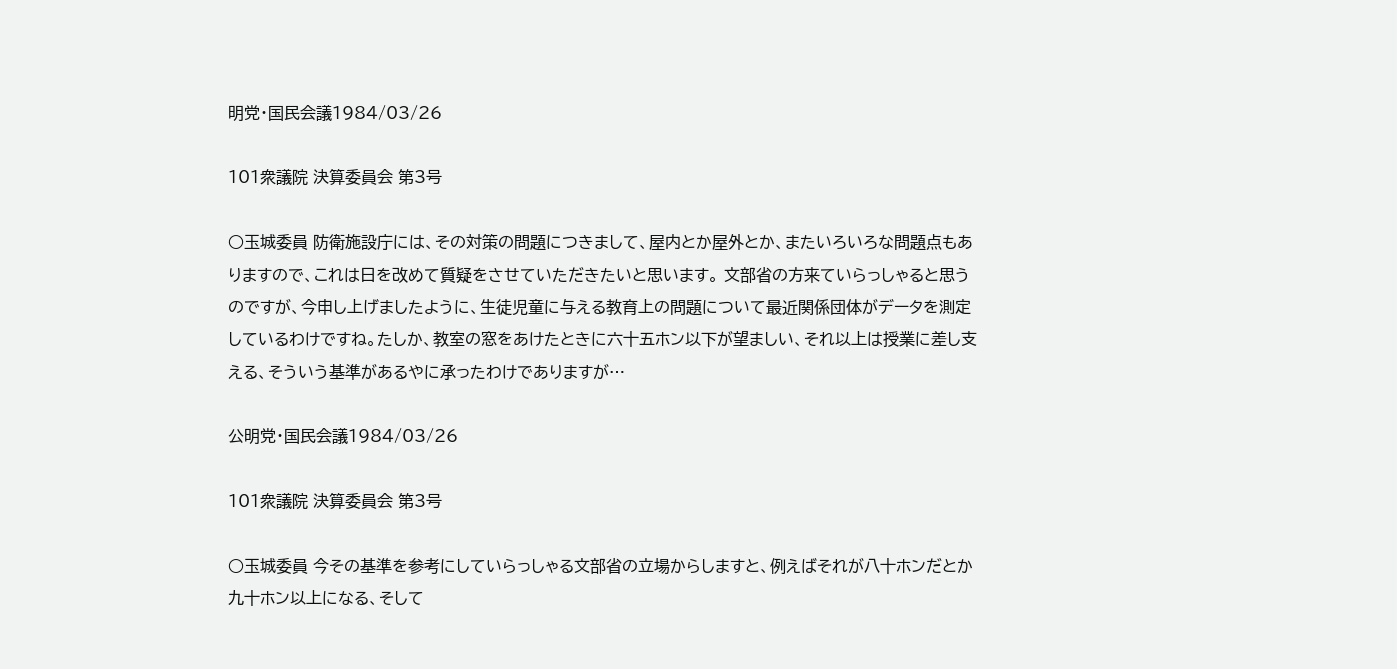明党・国民会議1984/03/26

101衆議院 決算委員会 第3号

○玉城委員 防衛施設庁には、その対策の問題につきまして、屋内とか屋外とか、またいろいろな問題点もありますので、これは日を改めて質疑をさせていただきたいと思います。 文部省の方来ていらっしゃると思うのですが、今申し上げましたように、生徒児童に与える教育上の問題について最近関係団体がデータを測定しているわけですね。たしか、教室の窓をあけたときに六十五ホン以下が望ましい、それ以上は授業に差し支える、そういう基準があるやに承ったわけでありますが…

公明党・国民会議1984/03/26

101衆議院 決算委員会 第3号

○玉城委員 今その基準を参考にしていらっしゃる文部省の立場からしますと、例えばそれが八十ホンだとか九十ホン以上になる、そして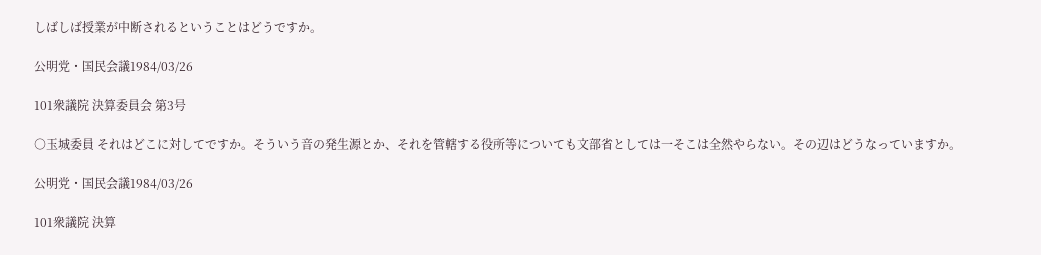しばしば授業が中断されるということはどうですか。

公明党・国民会議1984/03/26

101衆議院 決算委員会 第3号

○玉城委員 それはどこに対してですか。そういう音の発生源とか、それを管轄する役所等についても文部省としては一そこは全然やらない。その辺はどうなっていますか。

公明党・国民会議1984/03/26

101衆議院 決算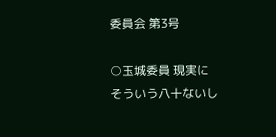委員会 第3号

○玉城委員 現実にそういう八十ないし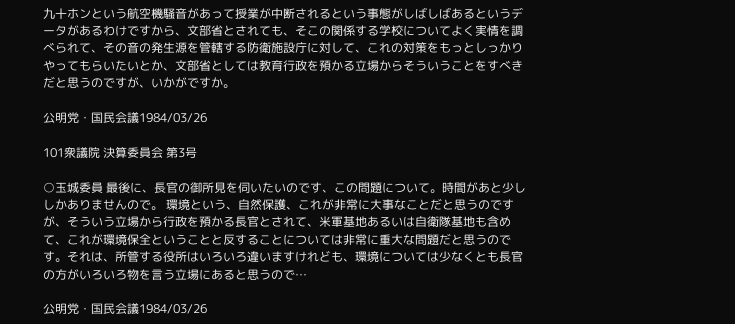九十ホンという航空機騒音があって授業が中断されるという事態がしばしばあるというデータがあるわけですから、文部省とされても、そこの関係する学校についてよく実情を調べられて、その音の発生源を管轄する防衛施設庁に対して、これの対策をもっとしっかりやってもらいたいとか、文部省としては教育行政を預かる立場からそういうことをすべきだと思うのですが、いかがですか。

公明党・国民会議1984/03/26

101衆議院 決算委員会 第3号

○玉城委員 最後に、長官の御所見を伺いたいのです、この問題について。時間があと少ししかありませんので。 環境という、自然保護、これが非常に大事なことだと思うのですが、そういう立場から行政を預かる長官とされて、米軍基地あるいは自衛隊基地も含めて、これが環境保全ということと反することについては非常に重大な問題だと思うのです。それは、所管する役所はいろいろ違いますけれども、環境については少なくとも長官の方がいろいろ物を言う立場にあると思うので…

公明党・国民会議1984/03/26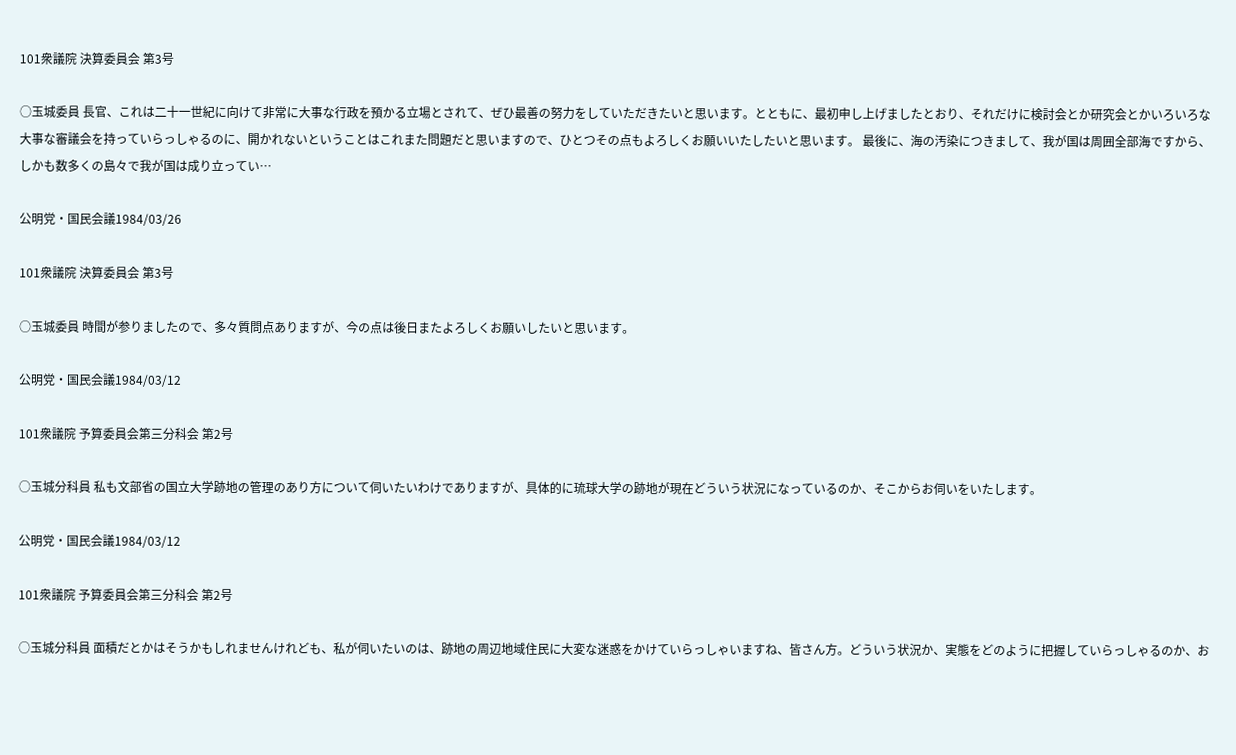101衆議院 決算委員会 第3号

○玉城委員 長官、これは二十一世紀に向けて非常に大事な行政を預かる立場とされて、ぜひ最善の努力をしていただきたいと思います。とともに、最初申し上げましたとおり、それだけに検討会とか研究会とかいろいろな大事な審議会を持っていらっしゃるのに、開かれないということはこれまた問題だと思いますので、ひとつその点もよろしくお願いいたしたいと思います。 最後に、海の汚染につきまして、我が国は周囲全部海ですから、しかも数多くの島々で我が国は成り立ってい…

公明党・国民会議1984/03/26

101衆議院 決算委員会 第3号

○玉城委員 時間が参りましたので、多々質問点ありますが、今の点は後日またよろしくお願いしたいと思います。

公明党・国民会議1984/03/12

101衆議院 予算委員会第三分科会 第2号

○玉城分科員 私も文部省の国立大学跡地の管理のあり方について伺いたいわけでありますが、具体的に琉球大学の跡地が現在どういう状況になっているのか、そこからお伺いをいたします。

公明党・国民会議1984/03/12

101衆議院 予算委員会第三分科会 第2号

○玉城分科員 面積だとかはそうかもしれませんけれども、私が伺いたいのは、跡地の周辺地域住民に大変な迷惑をかけていらっしゃいますね、皆さん方。どういう状況か、実態をどのように把握していらっしゃるのか、お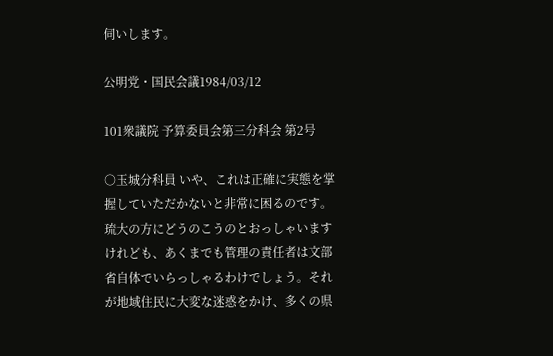伺いします。

公明党・国民会議1984/03/12

101衆議院 予算委員会第三分科会 第2号

○玉城分科員 いや、これは正確に実態を掌握していただかないと非常に困るのです。琉大の方にどうのこうのとおっしゃいますけれども、あくまでも管理の責任者は文部省自体でいらっしゃるわけでしょう。それが地域住民に大変な迷惑をかけ、多くの県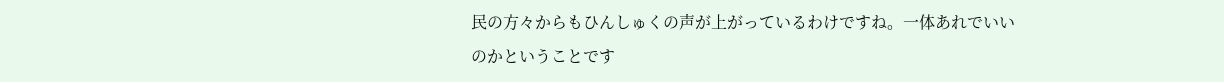民の方々からもひんしゅくの声が上がっているわけですね。一体あれでいいのかということです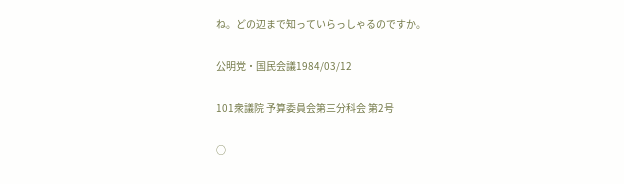ね。どの辺まで知っていらっしゃるのですか。

公明党・国民会議1984/03/12

101衆議院 予算委員会第三分科会 第2号

○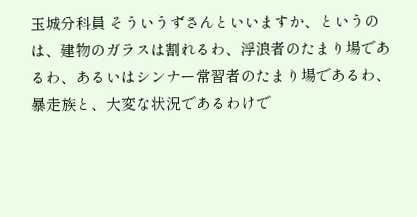玉城分科員 そういうずさんといいますか、というのは、建物のガラスは割れるわ、浮浪者のたまり場であるわ、あるいはシンナー常習者のたまり場であるわ、暴走族と、大変な状況であるわけで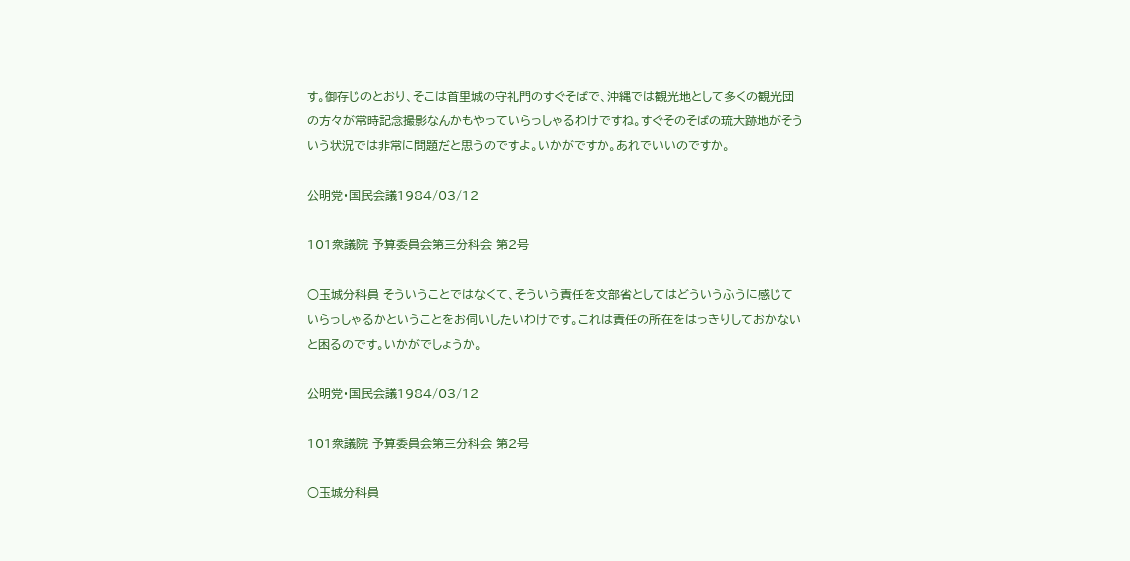す。御存じのとおり、そこは首里城の守礼門のすぐそばで、沖縄では観光地として多くの観光団の方々が常時記念撮影なんかもやっていらっしゃるわけですね。すぐそのそばの琉大跡地がそういう状況では非常に問題だと思うのですよ。いかがですか。あれでいいのですか。

公明党・国民会議1984/03/12

101衆議院 予算委員会第三分科会 第2号

○玉城分科員 そういうことではなくて、そういう責任を文部省としてはどういうふうに感じていらっしゃるかということをお伺いしたいわけです。これは責任の所在をはっきりしておかないと困るのです。いかがでしょうか。

公明党・国民会議1984/03/12

101衆議院 予算委員会第三分科会 第2号

○玉城分科員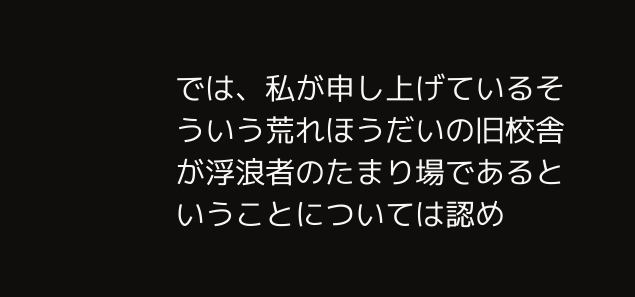では、私が申し上げているそういう荒れほうだいの旧校舎が浮浪者のたまり場であるということについては認め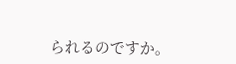られるのですか。